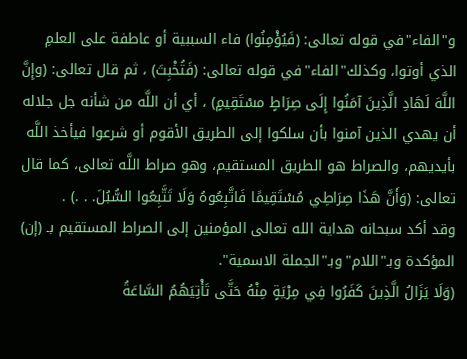و"الفاء"في قوله تعالى: (فَيُؤْمِنُوا) فاء السببية أو عاطفة على العلمِ الذي أوتوا، وكذلك"الفاء"في قوله تعالى: (فَتُخْبِتَ) ، ثم قال تعالى: (وإِنَّ اللَّهَ لَهَادِ الَّذِينَ آمَنُوا إِلَى صِرَاطٍ مسْتَقِيمٍ) ، أي أن اللَّه من شأنه جل جلاله أن يهدي الذين آمنوا بأن سلكوا إلى الطريق الأقوم أو شرعوا فيأخذ اللَّه بأيديهم، والصراط هو الطريق المستقيم، وهو صراط اللَّه تعالى، كما قال تعالى: (وَأَنَّ هَذَا صِرَاطِي مُسْتَقِيمًا فَاتَّبِعُوهُ وَلَا تَتَّبِعُوا السُّبُلَ. . .) .
وقد أكد سبحانه هداية الله تعالى المؤمنين إلى الصراط المستقيم بـ (إن) المؤكدة وبـ"اللام"وبـ"الجملة الاسمية".
(وَلَا يَزَالُ الَّذِينَ كَفَرُوا فِي مِرْيَةٍ مِنْهُ حَتَّى تَأْتِيَهُمُ السَّاعَةُ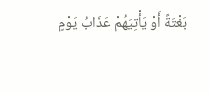بَغْتَةً أَوْ يَأْتِيَهُمْ عَذَابُ يَوْمٍ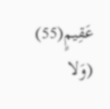عَقِيمٍ(55)
(وَلا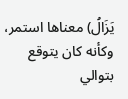يَزَالُ) معناها استمر، وكأنه كان يتوقع بتوالي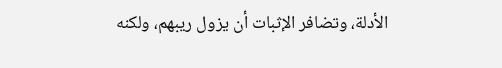الأدلة، وتضافر الإثبات أن يزول ريبهم، ولكنه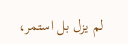لم يزل بل استمر،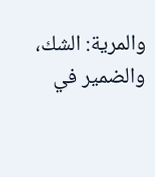والمرية: الشك، والضمير في